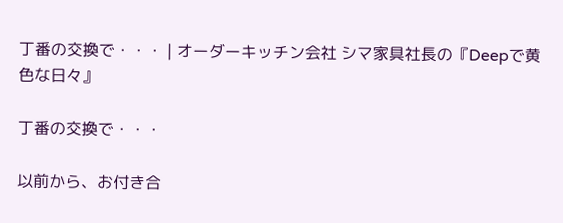丁番の交換で・・・ | オーダーキッチン会社 シマ家具社長の『Deepで黄色な日々』

丁番の交換で・・・

以前から、お付き合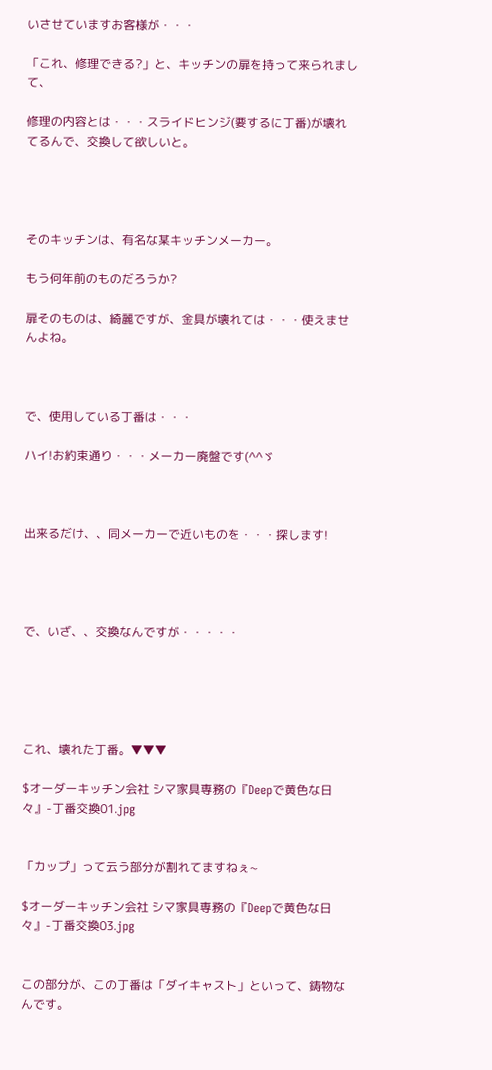いさせていますお客様が・・・

「これ、修理できる?」と、キッチンの扉を持って来られまして、

修理の内容とは・・・スライドヒンジ(要するに丁番)が壊れてるんで、交換して欲しいと。




そのキッチンは、有名な某キッチンメーカー。

もう何年前のものだろうか?

扉そのものは、綺麗ですが、金具が壊れては・・・使えませんよね。



で、使用している丁番は・・・

ハイ!お約束通り・・・メーカー廃盤です(^^ゞ



出来るだけ、、同メーカーで近いものを・・・探します!




で、いざ、、交換なんですが・・・・・





これ、壊れた丁番。▼▼▼

$オーダーキッチン会社 シマ家具専務の『Deepで黄色な日々』-丁番交換01.jpg


「カップ」って云う部分が割れてますねぇ~

$オーダーキッチン会社 シマ家具専務の『Deepで黄色な日々』-丁番交換03.jpg


この部分が、この丁番は「ダイキャスト」といって、鋳物なんです。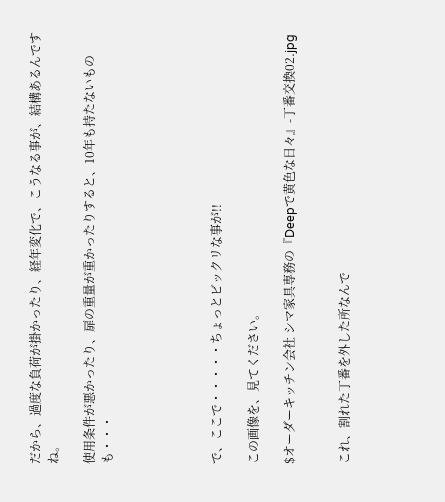だから、過度な負荷が掛かったり、経年変化で、こうなる事が、結構あるんですね。

使用条件が悪かったり、扉の重量が重かったりすると、10年も持たないものも・・・





で、ここで・・・・・ちょっとビックリな事が!!

この画像を、見てください。

$オーダーキッチン会社 シマ家具専務の『Deepで黄色な日々』-丁番交換02.jpg


これ、割れた丁番を外した所なんで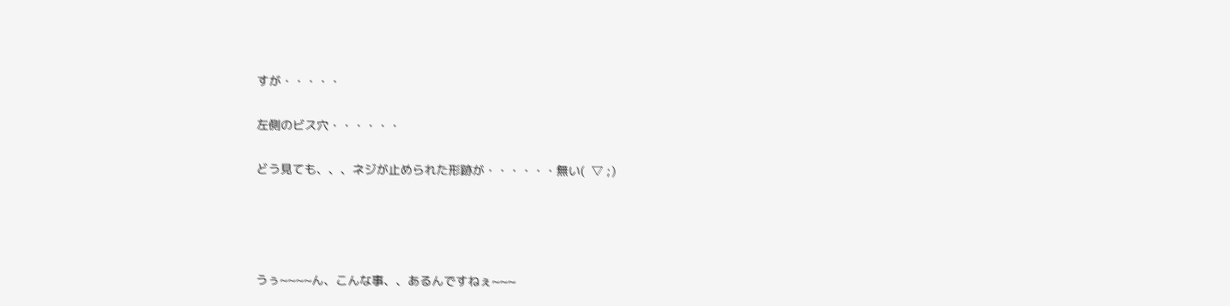すが・・・・・

左側のビス穴・・・・・・

どう見ても、、、ネジが止められた形跡が・・・・・・無い(  ▽ ;)




うぅ~~~~ん、こんな事、、あるんですねぇ~~~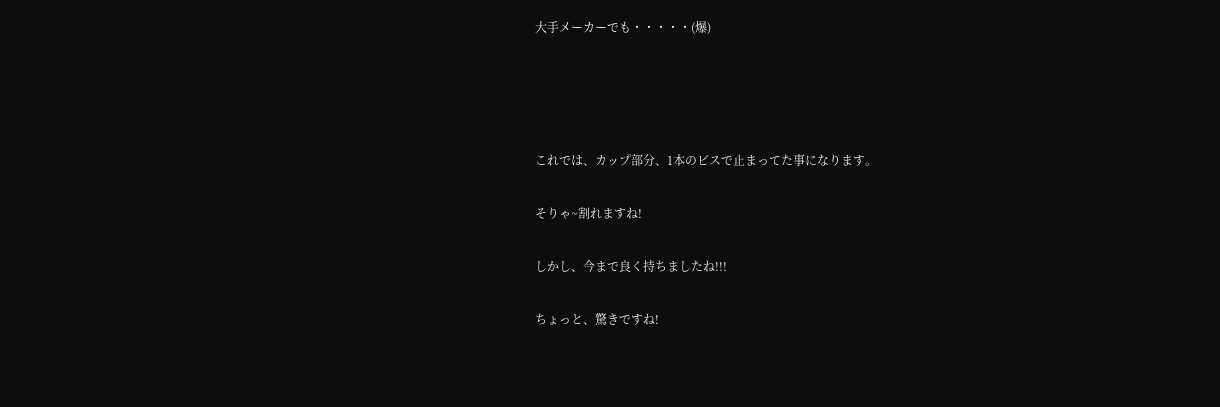大手メーカーでも・・・・・(爆)




これでは、カップ部分、1本のビスで止まってた事になります。

そりゃ~割れますね!

しかし、今まで良く持ちましたね!!!

ちょっと、驚きですね!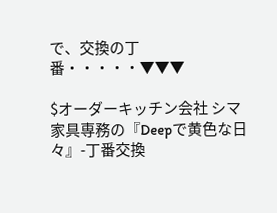で、交換の丁番・・・・・▼▼▼

$オーダーキッチン会社 シマ家具専務の『Deepで黄色な日々』-丁番交換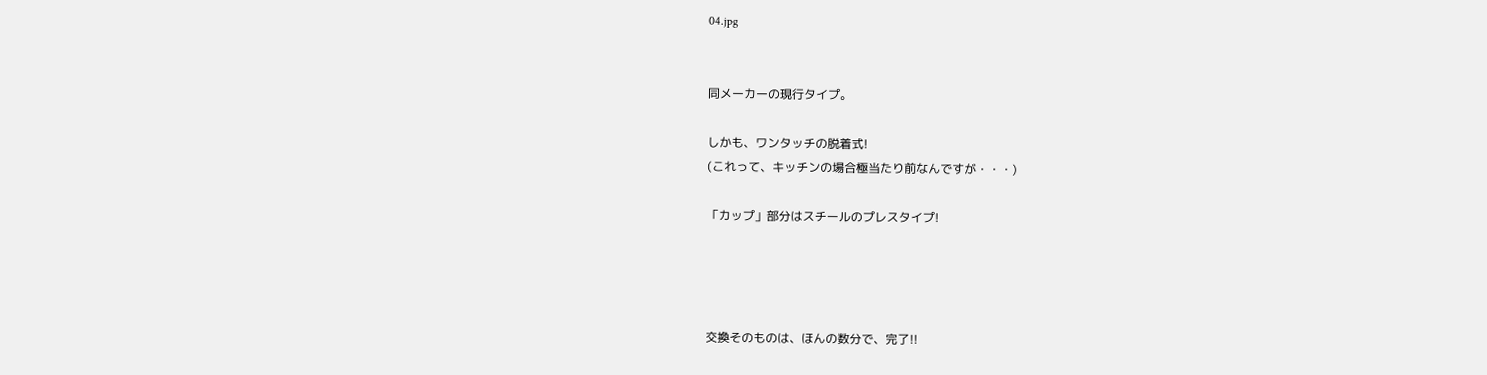04.jpg


同メーカーの現行タイプ。

しかも、ワンタッチの脱着式!
(これって、キッチンの場合極当たり前なんですが・・・)

「カップ」部分はスチールのプレスタイプ!




交換そのものは、ほんの数分で、完了!!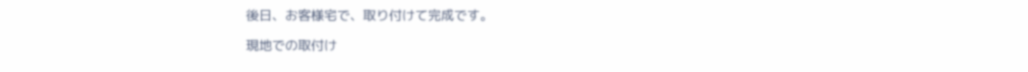後日、お客様宅で、取り付けて完成です。

現地での取付け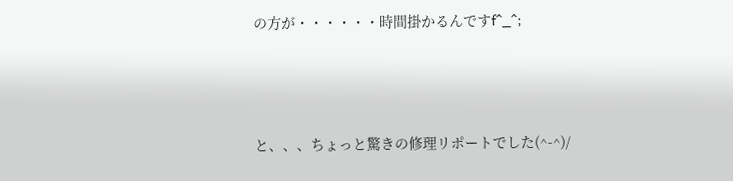の方が・・・・・・時間掛かるんですf^_^;



と、、、ちょっと驚きの修理リポートでした(^-^)/